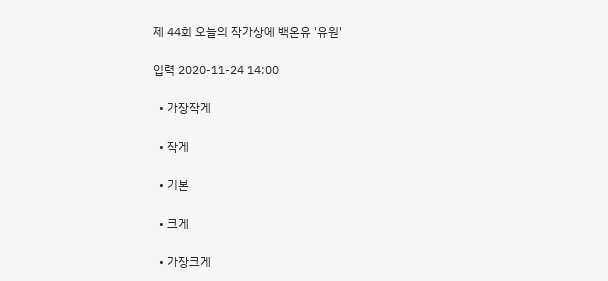제 44회 오늘의 작가상에 백온유 '유원'

입력 2020-11-24 14:00

  • 가장작게

  • 작게

  • 기본

  • 크게

  • 가장크게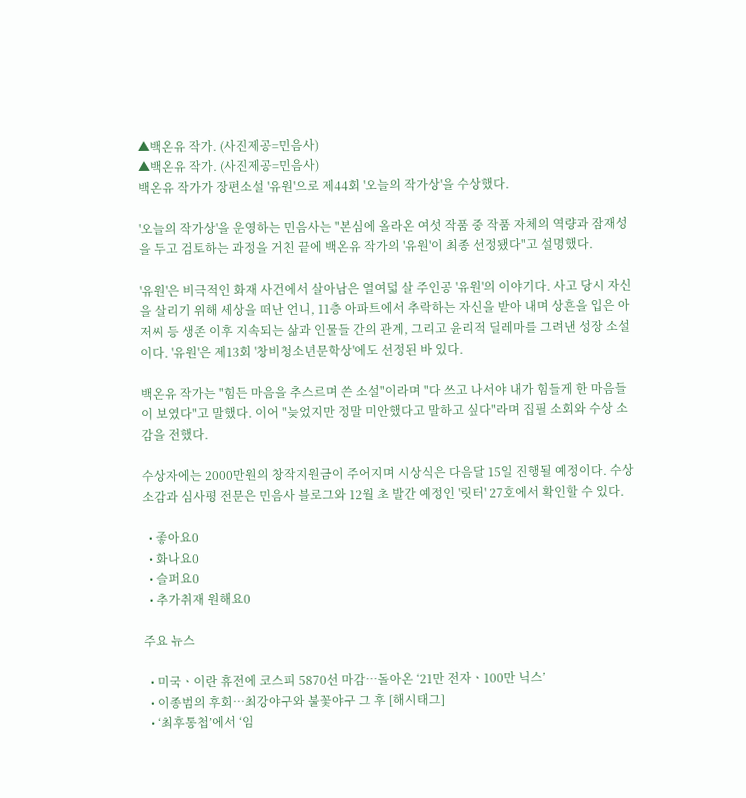▲백온유 작가. (사진제공=민음사)
▲백온유 작가. (사진제공=민음사)
백온유 작가가 장편소설 '유원'으로 제44회 '오늘의 작가상'을 수상했다.

'오늘의 작가상'을 운영하는 민음사는 "본심에 올라온 여섯 작품 중 작품 자체의 역량과 잠재성을 두고 검토하는 과정을 거친 끝에 백온유 작가의 '유원'이 최종 선정됐다"고 설명했다.

'유원'은 비극적인 화재 사건에서 살아남은 열여덟 살 주인공 '유원'의 이야기다. 사고 당시 자신을 살리기 위해 세상을 떠난 언니, 11층 아파트에서 추락하는 자신을 받아 내며 상흔을 입은 아저씨 등 생존 이후 지속되는 삶과 인물들 간의 관계, 그리고 윤리적 딜레마를 그려낸 성장 소설이다. '유원'은 제13회 '창비청소년문학상'에도 선정된 바 있다.

백온유 작가는 "힘든 마음을 추스르며 쓴 소설"이라며 "다 쓰고 나서야 내가 힘들게 한 마음들이 보였다"고 말했다. 이어 "늦었지만 정말 미안했다고 말하고 싶다"라며 집필 소회와 수상 소감을 전했다.

수상자에는 2000만원의 창작지원금이 주어지며 시상식은 다음달 15일 진행될 예정이다. 수상 소감과 심사평 전문은 민음사 블로그와 12월 초 발간 예정인 '릿터' 27호에서 확인할 수 있다.

  • 좋아요0
  • 화나요0
  • 슬퍼요0
  • 추가취재 원해요0

주요 뉴스

  • 미국ㆍ이란 휴전에 코스피 5870선 마감⋯돌아온 ‘21만 전자ㆍ100만 닉스’
  • 이종범의 후회…최강야구와 불꽃야구 그 후 [해시태그]
  • ‘최후통첩’에서 ‘임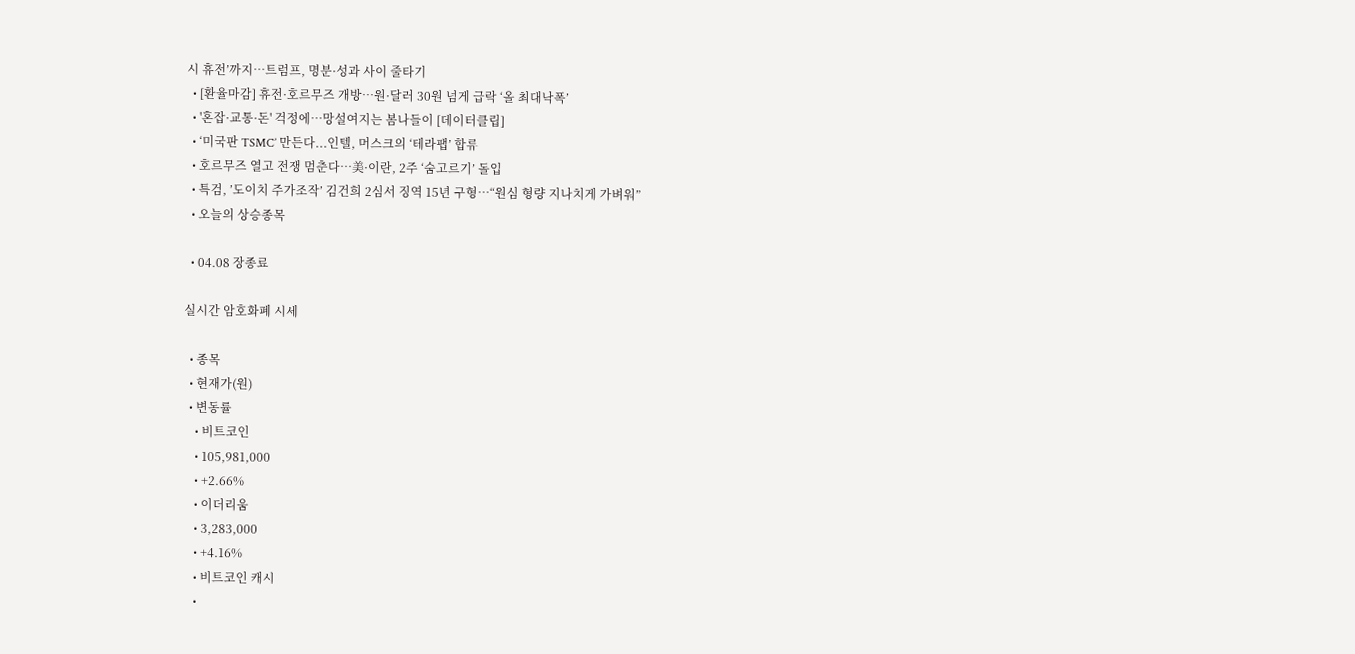시 휴전’까지…트럼프, 명분·성과 사이 줄타기
  • [환율마감] 휴전·호르무즈 개방…원·달러 30원 넘게 급락 ‘올 최대낙폭’
  • '혼잡·교통·돈' 걱정에…망설여지는 봄나들이 [데이터클립]
  • ‘미국판 TSMC’ 만든다...인텔, 머스크의 ‘테라팹’ 합류
  • 호르무즈 열고 전쟁 멈춘다…美·이란, 2주 ‘숨고르기’ 돌입
  • 특검, ’도이치 주가조작’ 김건희 2심서 징역 15년 구형…“원심 형량 지나치게 가벼워”
  • 오늘의 상승종목

  • 04.08 장종료

실시간 암호화폐 시세

  • 종목
  • 현재가(원)
  • 변동률
    • 비트코인
    • 105,981,000
    • +2.66%
    • 이더리움
    • 3,283,000
    • +4.16%
    • 비트코인 캐시
    •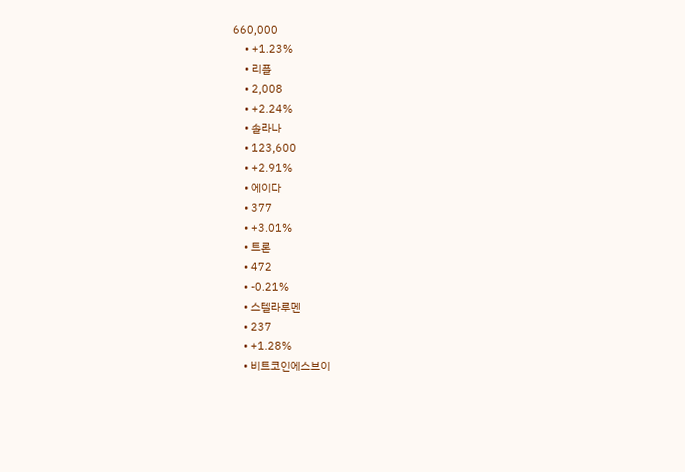660,000
    • +1.23%
    • 리플
    • 2,008
    • +2.24%
    • 솔라나
    • 123,600
    • +2.91%
    • 에이다
    • 377
    • +3.01%
    • 트론
    • 472
    • -0.21%
    • 스텔라루멘
    • 237
    • +1.28%
    • 비트코인에스브이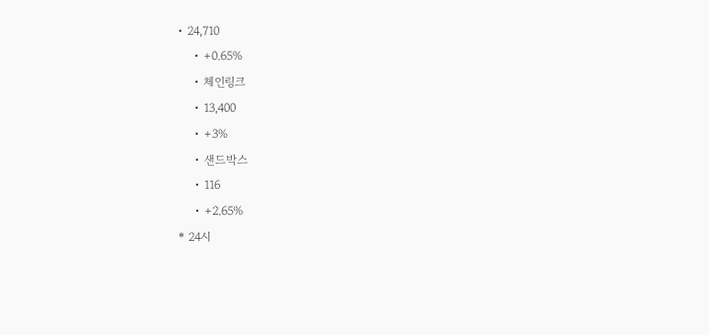• 24,710
    • +0.65%
    • 체인링크
    • 13,400
    • +3%
    • 샌드박스
    • 116
    • +2.65%
* 24시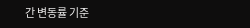간 변동률 기준